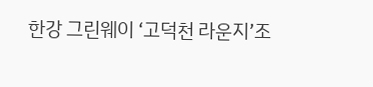한강 그린웨이 ‘고덕천 라운지’조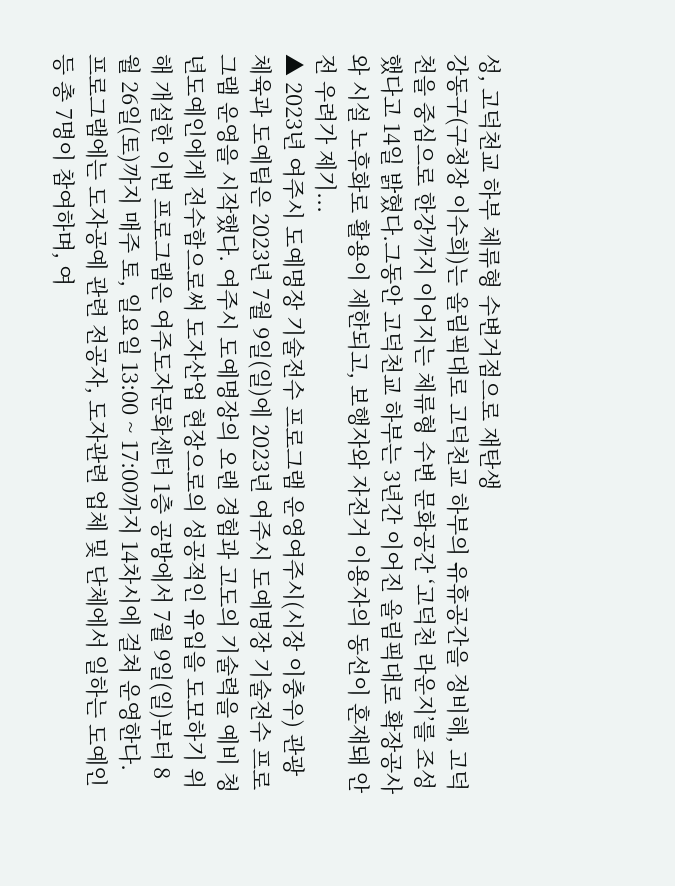성, 고덕천교 하부 체류형 수변거점으로 재탄생
강동구(구청장 이수희)는 올림픽대로 고덕천교 하부의 유휴공간을 정비해, 고덕천을 중심으로 한강까지 이어지는 체류형 수변 문화공간 ‘고덕천 라운지’를 조성했다고 14일 밝혔다.그동안 고덕천교 하부는 3년간 이어진 올림픽대로 확장공사와 시설 노후화로 활용이 제한되고, 보행자와 자전거 이용자의 동선이 혼재돼 안전 우려가 제기...
▲ 2023년 여주시 도예명장 기술전수 프로그램 운영여주시(시장 이충우) 관광체육과 도예팀은 2023년 7월 9일(일)에 2023년 여주시 도예명장 기술전수 프로그램 운영을 시작했다. 여주시 도예명장의 오랜 경험과 고도의 기술력을 예비 청년도예인에게 전수함으로써 도자산업 현장으로의 성공적인 유입을 도모하기 위해 개설한 이번 프로그램은 여주도자문화센터 1층 공방에서 7월 9일(일)부터 8월 26일(토)까지 매주 토, 일요일 13:00 ~ 17:00까지 14차시에 걸쳐 운영한다.
프로그램에는 도자공예 관련 전공자, 도자관련 업체 및 단체에서 일하는 도예인 등 총 7명이 참여하며, 여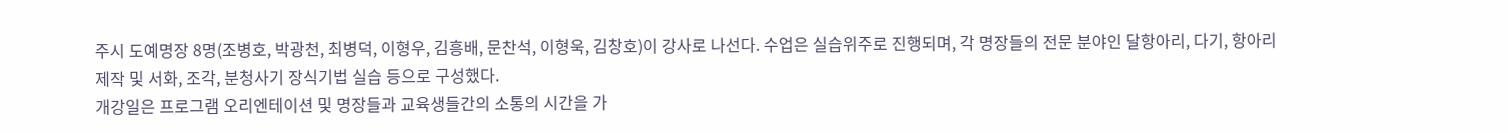주시 도예명장 8명(조병호, 박광천, 최병덕, 이형우, 김흥배, 문찬석, 이형욱, 김창호)이 강사로 나선다. 수업은 실습위주로 진행되며, 각 명장들의 전문 분야인 달항아리, 다기, 항아리 제작 및 서화, 조각, 분청사기 장식기법 실습 등으로 구성했다.
개강일은 프로그램 오리엔테이션 및 명장들과 교육생들간의 소통의 시간을 가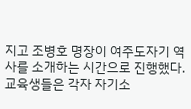지고 조병호 명장이 여주도자기 역사를 소개하는 시간으로 진행했다. 교육생들은 각자 자기소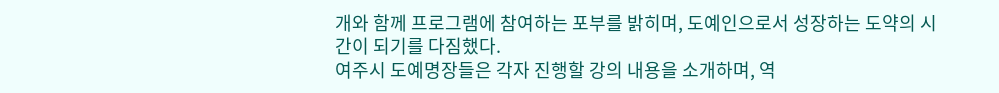개와 함께 프로그램에 참여하는 포부를 밝히며, 도예인으로서 성장하는 도약의 시간이 되기를 다짐했다.
여주시 도예명장들은 각자 진행할 강의 내용을 소개하며, 역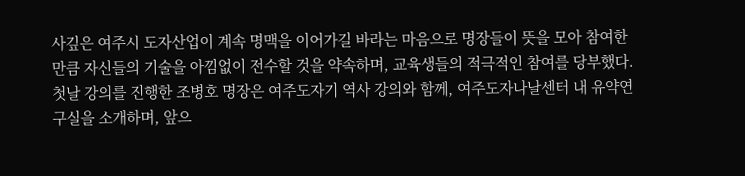사깊은 여주시 도자산업이 계속 명맥을 이어가길 바라는 마음으로 명장들이 뜻을 모아 참여한 만큼 자신들의 기술을 아낌없이 전수할 것을 약속하며, 교육생들의 적극적인 참여를 당부했다.
첫날 강의를 진행한 조병호 명장은 여주도자기 역사 강의와 함께, 여주도자나날센터 내 유약연구실을 소개하며, 앞으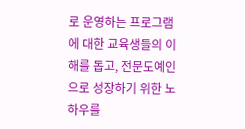로 운영하는 프로그램에 대한 교육생들의 이해를 돕고, 전문도예인으로 성장하기 위한 노하우를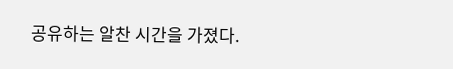공유하는 알찬 시간을 가졌다.